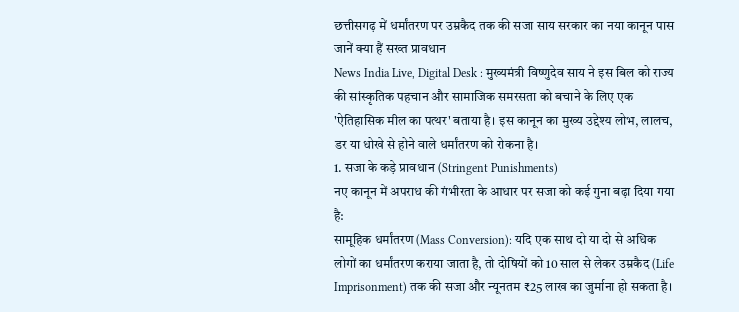छत्तीसगढ़ में धर्मांतरण पर उम्रकैद तक की सजा साय सरकार का नया कानून पास जानें क्या हैं सख्त प्रावधान
News India Live, Digital Desk : मुख्यमंत्री विष्णुदेव साय ने इस बिल को राज्य की सांस्कृतिक पहचान और सामाजिक समरसता को बचाने के लिए एक 'ऐतिहासिक मील का पत्थर' बताया है। इस कानून का मुख्य उद्देश्य लोभ, लालच, डर या धोखे से होने वाले धर्मांतरण को रोकना है।
1. सजा के कड़े प्रावधान (Stringent Punishments)
नए कानून में अपराध की गंभीरता के आधार पर सजा को कई गुना बढ़ा दिया गया है:
सामूहिक धर्मांतरण (Mass Conversion): यदि एक साथ दो या दो से अधिक लोगों का धर्मांतरण कराया जाता है, तो दोषियों को 10 साल से लेकर उम्रकैद (Life Imprisonment) तक की सजा और न्यूनतम ₹25 लाख का जुर्माना हो सकता है।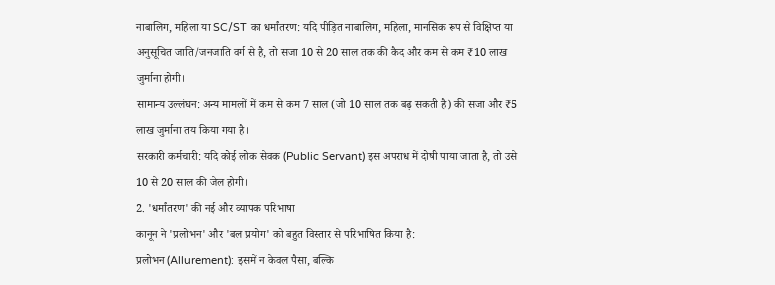नाबालिग, महिला या SC/ST का धर्मांतरण: यदि पीड़ित नाबालिग, महिला, मानसिक रूप से विक्षिप्त या अनुसूचित जाति/जनजाति वर्ग से है, तो सजा 10 से 20 साल तक की कैद और कम से कम ₹10 लाख जुर्माना होगी।
सामान्य उल्लंघन: अन्य मामलों में कम से कम 7 साल (जो 10 साल तक बढ़ सकती है) की सजा और ₹5 लाख जुर्माना तय किया गया है।
सरकारी कर्मचारी: यदि कोई लोक सेवक (Public Servant) इस अपराध में दोषी पाया जाता है, तो उसे 10 से 20 साल की जेल होगी।
2. 'धर्मांतरण' की नई और व्यापक परिभाषा
कानून ने 'प्रलोभन' और 'बल प्रयोग' को बहुत विस्तार से परिभाषित किया है:
प्रलोभन (Allurement): इसमें न केवल पैसा, बल्कि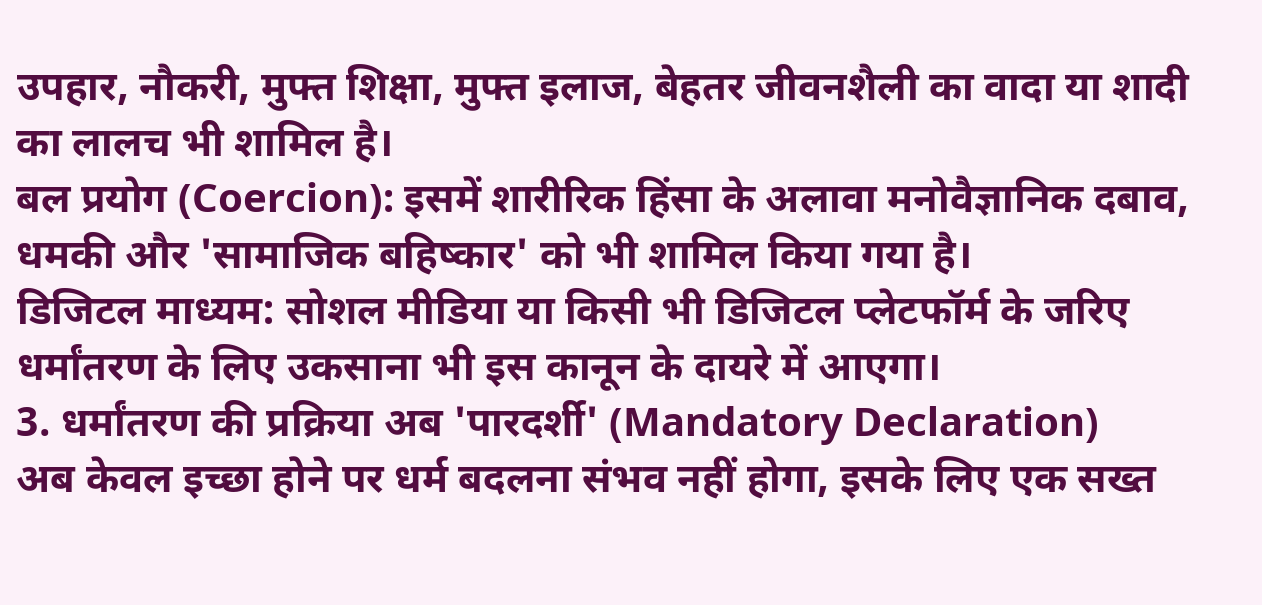उपहार, नौकरी, मुफ्त शिक्षा, मुफ्त इलाज, बेहतर जीवनशैली का वादा या शादी का लालच भी शामिल है।
बल प्रयोग (Coercion): इसमें शारीरिक हिंसा के अलावा मनोवैज्ञानिक दबाव, धमकी और 'सामाजिक बहिष्कार' को भी शामिल किया गया है।
डिजिटल माध्यम: सोशल मीडिया या किसी भी डिजिटल प्लेटफॉर्म के जरिए धर्मांतरण के लिए उकसाना भी इस कानून के दायरे में आएगा।
3. धर्मांतरण की प्रक्रिया अब 'पारदर्शी' (Mandatory Declaration)
अब केवल इच्छा होने पर धर्म बदलना संभव नहीं होगा, इसके लिए एक सख्त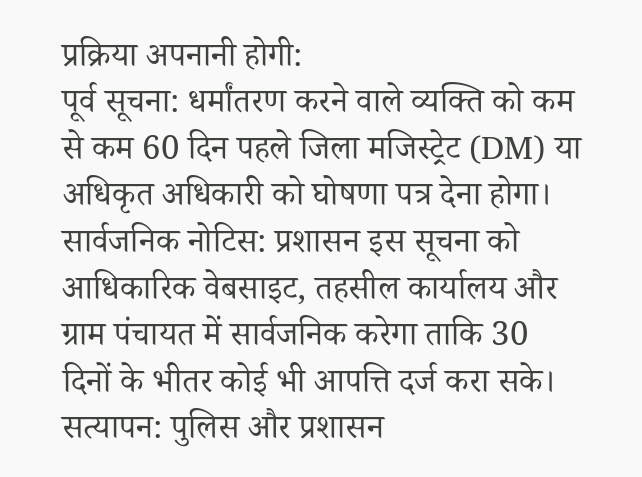प्रक्रिया अपनानी होगी:
पूर्व सूचना: धर्मांतरण करने वाले व्यक्ति को कम से कम 60 दिन पहले जिला मजिस्ट्रेट (DM) या अधिकृत अधिकारी को घोषणा पत्र देना होगा।
सार्वजनिक नोटिस: प्रशासन इस सूचना को आधिकारिक वेबसाइट, तहसील कार्यालय और ग्राम पंचायत में सार्वजनिक करेगा ताकि 30 दिनों के भीतर कोई भी आपत्ति दर्ज करा सके।
सत्यापन: पुलिस और प्रशासन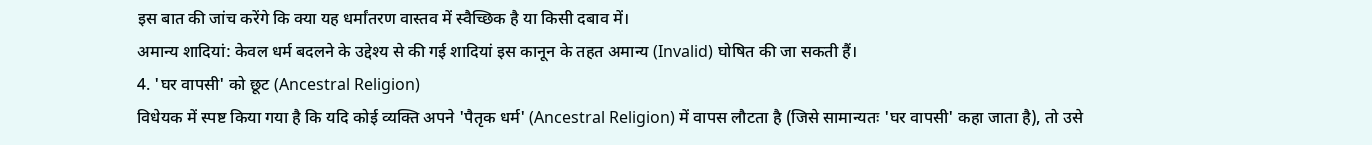इस बात की जांच करेंगे कि क्या यह धर्मांतरण वास्तव में स्वैच्छिक है या किसी दबाव में।
अमान्य शादियां: केवल धर्म बदलने के उद्देश्य से की गई शादियां इस कानून के तहत अमान्य (Invalid) घोषित की जा सकती हैं।
4. 'घर वापसी' को छूट (Ancestral Religion)
विधेयक में स्पष्ट किया गया है कि यदि कोई व्यक्ति अपने 'पैतृक धर्म' (Ancestral Religion) में वापस लौटता है (जिसे सामान्यतः 'घर वापसी' कहा जाता है), तो उसे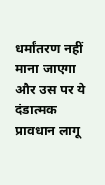धर्मांतरण नहीं माना जाएगा और उस पर ये दंडात्मक प्रावधान लागू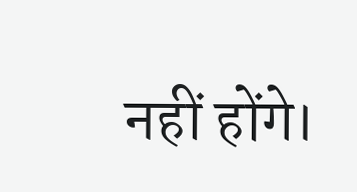नहीं होंगे।